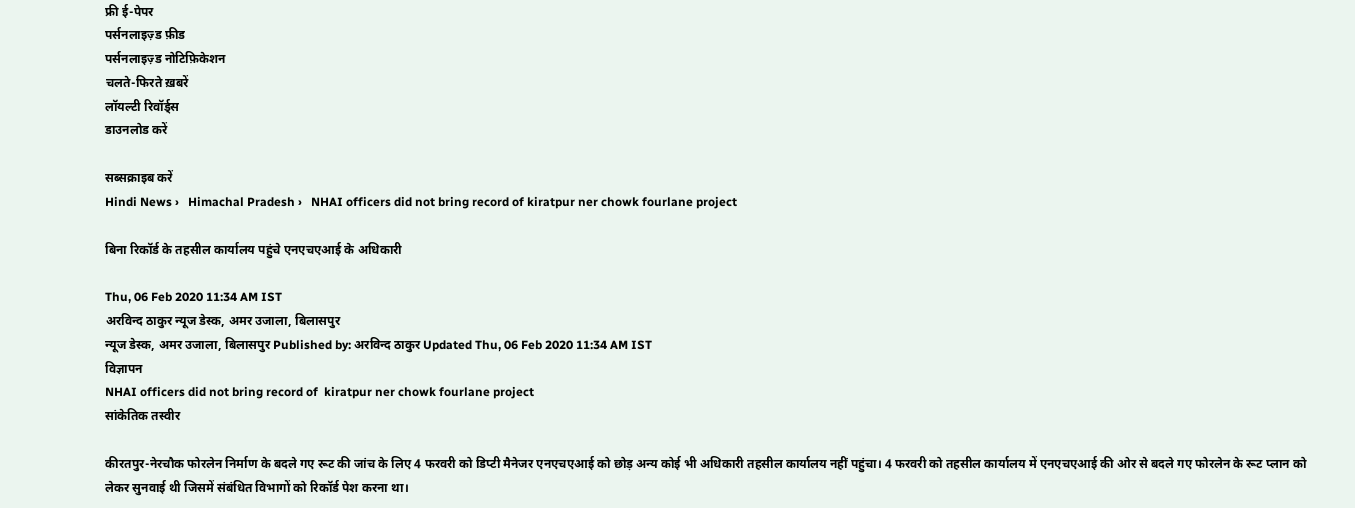फ्री ई-पेपर
पर्सनलाइज़्ड फ़ीड
पर्सनलाइज़्ड नोटिफ़िकेशन
चलते-फिरते ख़बरें
लॉयल्टी रिवॉर्ड्स
डाउनलोड करें

सब्सक्राइब करें
Hindi News ›   Himachal Pradesh ›   NHAI officers did not bring record of kiratpur ner chowk fourlane project

बिना रिकॉर्ड के तहसील कार्यालय पहुंचे एनएचएआई के अधिकारी

Thu, 06 Feb 2020 11:34 AM IST
अरविन्द ठाकुर न्यूज डेस्क, अमर उजाला, बिलासपुर
न्यूज डेस्क, अमर उजाला, बिलासपुर Published by: अरविन्द ठाकुर Updated Thu, 06 Feb 2020 11:34 AM IST
विज्ञापन
NHAI officers did not bring record of  kiratpur ner chowk fourlane project
सांकेतिक तस्वीर

कीरतपुर-नेरचौक फोरलेन निर्माण के बदले गए रूट की जांच के लिए 4 फरवरी को डिप्टी मैनेजर एनएचएआई को छोड़ अन्य कोई भी अधिकारी तहसील कार्यालय नहीं पहुंचा। 4 फरवरी को तहसील कार्यालय में एनएचएआई की ओर से बदले गए फोरलेन के रूट प्लान को लेकर सुनवाई थी जिसमें संबंधित विभागों को रिकॉर्ड पेश करना था।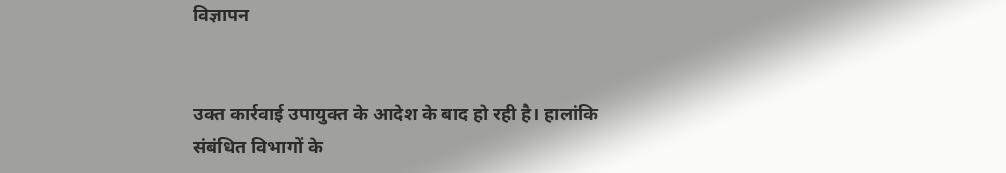विज्ञापन


उक्त कार्रवाई उपायुक्त के आदेश के बाद हो रही है। हालांकि संबंधित विभागों के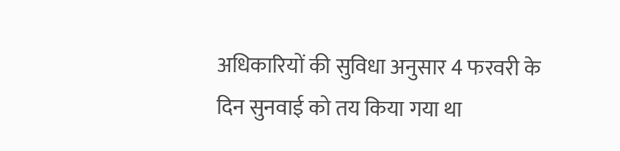अधिकारियों की सुविधा अनुसार 4 फरवरी के दिन सुनवाई को तय किया गया था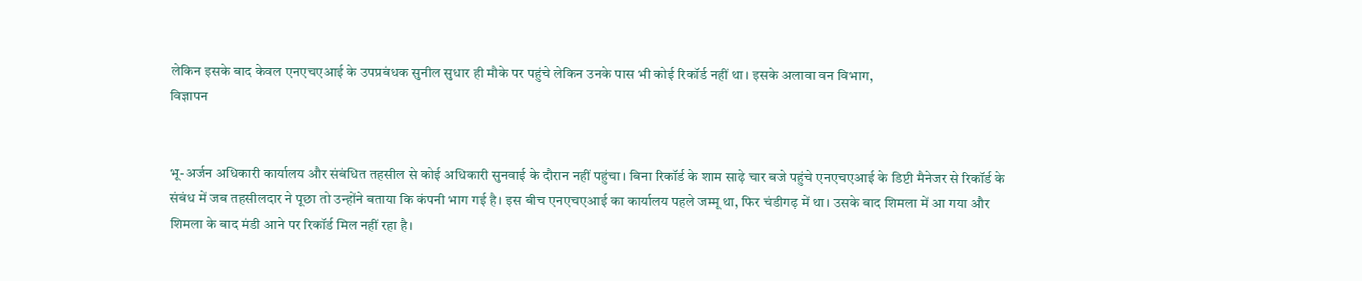लेकिन इसके बाद केवल एनएचएआई के उपप्रबंधक सुनील सुधार ही मौके पर पहुंचे लेकिन उनके पास भी कोई रिकॉर्ड नहीं था। इसके अलावा वन विभाग,
विज्ञापन


भू-अर्जन अधिकारी कार्यालय और संबंधित तहसील से कोई अधिकारी सुनवाई के दौरान नहीं पहुंचा। बिना रिकॉर्ड के शाम साढ़े चार बजे पहुंचे एनएचएआई के डिप्टी मैनेजर से रिकॉर्ड के संबंध में जब तहसीलदार ने पूछा तो उन्होंने बताया कि कंपनी भाग गई है। इस बीच एनएचएआई का कार्यालय पहले जम्मू था, फिर चंडीगढ़ में था। उसके बाद शिमला में आ गया और शिमला के बाद मंडी आने पर रिकॉर्ड मिल नहीं रहा है।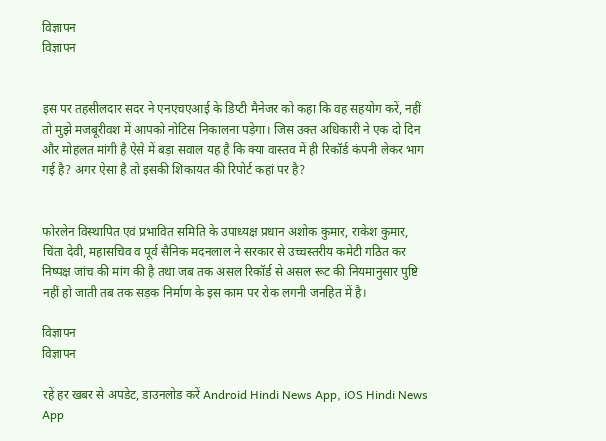विज्ञापन
विज्ञापन


इस पर तहसीलदार सदर ने एनएचएआई के डिप्टी मैनेजर को कहा कि वह सहयोग करें, नहीं तो मुझे मजबूरीवश में आपको नोटिस निकालना पड़ेगा। जिस उक्त अधिकारी ने एक दो दिन और मोहलत मांगी है ऐसे में बड़ा सवाल यह है कि क्या वास्तव में ही रिकॉर्ड कंपनी लेकर भाग गई है? अगर ऐसा है तो इसकी शिकायत की रिपोर्ट कहां पर है?


फोरलेन विस्थापित एवं प्रभावित समिति के उपाध्यक्ष प्रधान अशोक कुमार, राकेश कुमार, चिंता देवी, महासचिव व पूर्व सैनिक मदनलाल ने सरकार से उच्चस्तरीय कमेटी गठित कर निष्पक्ष जांच की मांग की है तथा जब तक असल रिकॉर्ड से असल रूट की नियमानुसार पुष्टि नहीं हो जाती तब तक सड़क निर्माण के इस काम पर रोक लगनी जनहित में है।

विज्ञापन
विज्ञापन

रहें हर खबर से अपडेट, डाउनलोड करें Android Hindi News App, iOS Hindi News App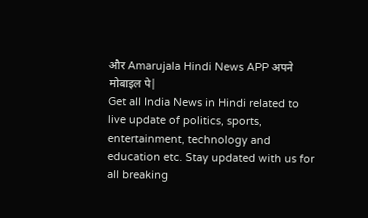और Amarujala Hindi News APP अपने मोबाइल पे|
Get all India News in Hindi related to live update of politics, sports, entertainment, technology and education etc. Stay updated with us for all breaking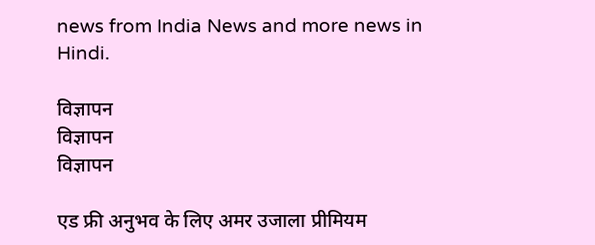news from India News and more news in Hindi.

विज्ञापन
विज्ञापन
विज्ञापन

एड फ्री अनुभव के लिए अमर उजाला प्रीमियम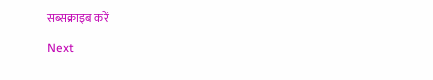सब्सक्राइब करें

Next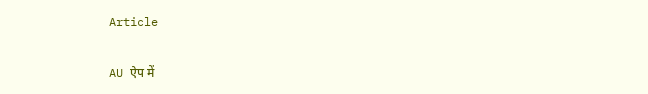Article

AU ऐप में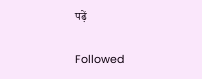पढ़ें

Followed